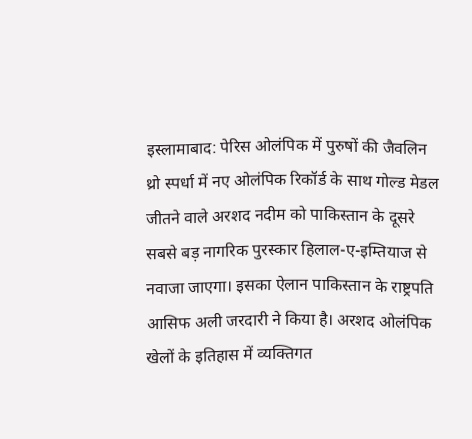इस्लामाबाद: पेरिस ओलंपिक में पुरुषों की जैवलिन थ्रो स्पर्धा में नए ओलंपिक रिकॉर्ड के साथ गोल्ड मेडल जीतने वाले अरशद नदीम को पाकिस्तान के दूसरे सबसे बड़ नागरिक पुरस्कार हिलाल-ए-इम्तियाज से नवाजा जाएगा। इसका ऐलान पाकिस्तान के राष्ट्रपति आसिफ अली जरदारी ने किया है। अरशद ओलंपिक खेलों के इतिहास में व्यक्तिगत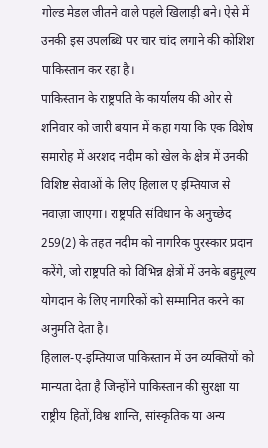गोल्ड मेडल जीतने वाले पहले खिलाड़ी बने। ऐसे में उनकी इस उपलब्धि पर चार चांद लगाने की कोशिश पाकिस्तान कर रहा है।
पाकिस्तान के राष्ट्रपति के कार्यालय की ओर से शनिवार को जारी बयान में कहा गया कि एक विशेष समारोह में अरशद नदीम को खेल के क्षेत्र में उनकी विशिष्ट सेवाओं के लिए हिलाल ए इम्तियाज से नवाज़ा जाएगा। राष्ट्रपति संविधान के अनुच्छेद 259(2) के तहत नदीम को नागरिक पुरस्कार प्रदान करेंगे, जो राष्ट्रपति को विभिन्न क्षेत्रों में उनके बहुमूल्य योगदान के लिए नागरिकों को सम्मानित करने का अनुमति देता है।
हिलाल-ए-इम्तियाज पाकिस्तान में उन व्यक्तियों को मान्यता देता है जिन्होंने पाकिस्तान की सुरक्षा या राष्ट्रीय हितों,विश्व शान्ति, सांस्कृतिक या अन्य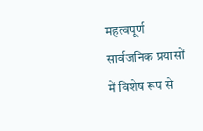महत्वपूर्ण सार्वजनिक प्रयासों में विशेष रूप से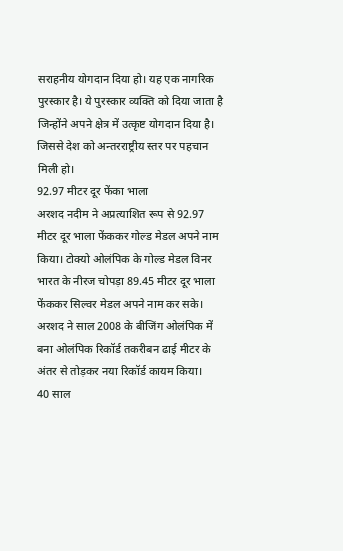सराहनीय योगदान दिया हो। यह एक नागरिक पुरस्कार है। ये पुरस्कार व्यक्ति को दिया जाता है जिन्होंने अपने क्षेत्र में उत्कृष्ट योगदान दिया है। जिससे देश को अन्तरराष्ट्रीय स्तर पर पहचान मिली हो।
92.97 मीटर दूर फेंका भाला
अरशद नदीम ने अप्रत्याशित रूप से 92.97 मीटर दूर भाला फेंककर गोल्ड मेडल अपने नाम किया। टोक्यो ओलंपिक के गोल्ड मेडल विनर भारत के नीरज चोपड़ा 89.45 मीटर दूर भाला फेंककर सिल्वर मेडल अपने नाम कर सके। अरशद ने साल 2008 के बीजिंग ओलंपिक में बना ओलंपिक रिकॉर्ड तकरीबन ढाई मीटर के अंतर से तोड़कर नया रिकॉर्ड कायम किया।
40 साल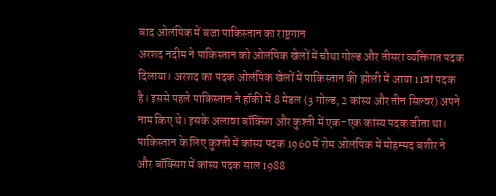बाद ओलंपिक में बजा पाकिस्तान का राष्ट्रगान
अरशद नदीम ने पाकिस्तान को ओलंपिक खेलों में चौथा गोल्ड और तीसरा व्यक्तिगत पदक दिलाया। अरशद का पदक ओलंपिक खेलों में पाकिस्तान की झोली में आया 11वां पदक है। इससे पहले पाकिस्तान ने हॉकी में 8 मेडल (3 गोल्ड, 2 कांस्य और तीन सिल्वर) अपने नाम किए थे। इसके अलावा बॉक्सिंग और कुश्ती में एक-एक कांस्य पदक जीता था। पाकिस्तान के लिए कुश्ती में कांस्य पदक 1960 में रोम ओलंपिक में मोहम्मद बशीर ने और बॉक्सिंग में कांस्य पदक साल 1988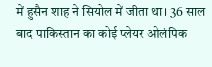में हुसैन शाह ने सियोल में जीता था। 36 साल बाद पाकिस्तान का कोई प्लेयर ओलंपिक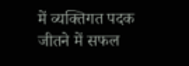में व्यक्तिगत पदक जीतने में सफल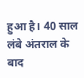हुआ है। 40 साल लंबे अंतराल के बाद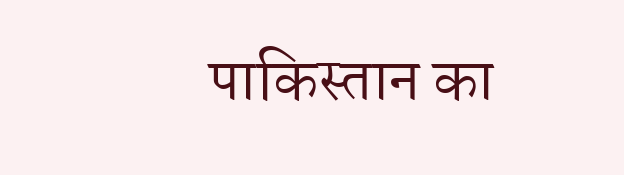पाकिस्तान का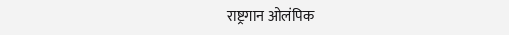राष्ट्रगान ओलंपिक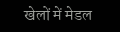खेलों में मेडल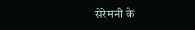सेरेमनी के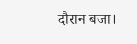दौरान बजा।